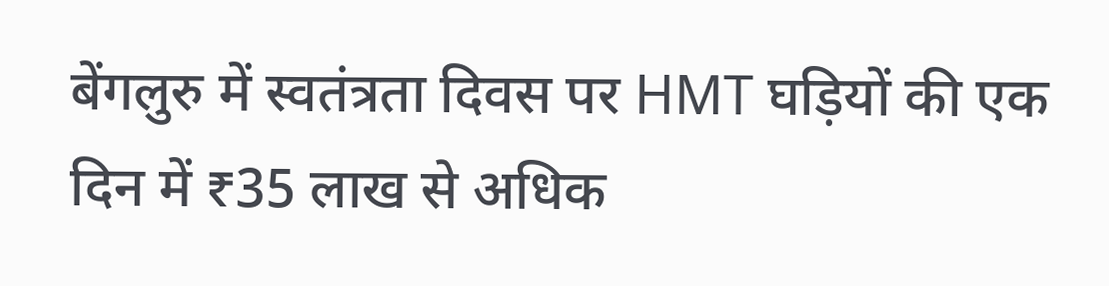बेंगलुरु में स्वतंत्रता दिवस पर HMT घड़ियों की एक दिन में ₹35 लाख से अधिक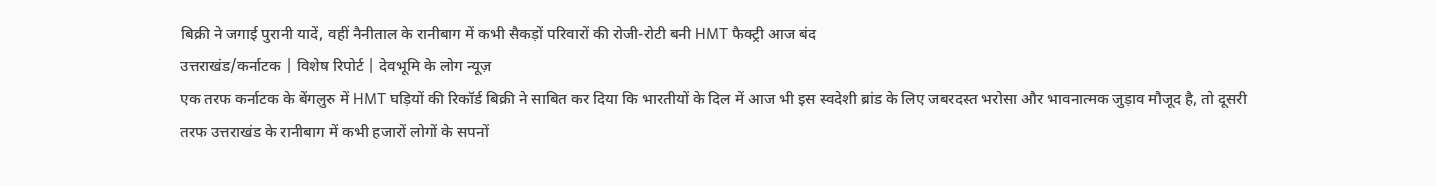बिक्री ने जगाई पुरानी यादें, वहीं नैनीताल के रानीबाग में कभी सैकड़ों परिवारों की रोजी-रोटी बनी HMT फैक्ट्री आज बंद
उत्तराखंड/कर्नाटक | विशेष रिपोर्ट | देवभूमि के लोग न्यूज़
एक तरफ कर्नाटक के बेंगलुरु में HMT घड़ियों की रिकॉर्ड बिक्री ने साबित कर दिया कि भारतीयों के दिल में आज भी इस स्वदेशी ब्रांड के लिए जबरदस्त भरोसा और भावनात्मक जुड़ाव मौजूद है, तो दूसरी तरफ उत्तराखंड के रानीबाग में कभी हजारों लोगों के सपनों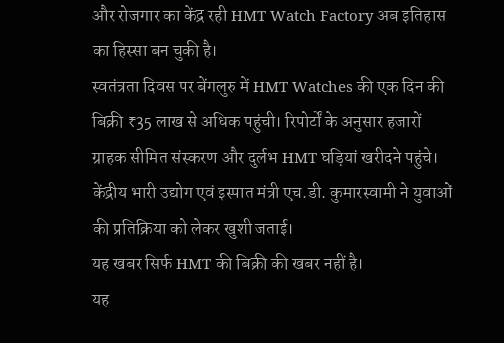और रोजगार का केंद्र रही HMT Watch Factory अब इतिहास का हिस्सा बन चुकी है।
स्वतंत्रता दिवस पर बेंगलुरु में HMT Watches की एक दिन की बिक्री ₹35 लाख से अधिक पहुंची। रिपोर्टों के अनुसार हजारों ग्राहक सीमित संस्करण और दुर्लभ HMT घड़ियां खरीदने पहुंचे। केंद्रीय भारी उद्योग एवं इस्पात मंत्री एच.डी. कुमारस्वामी ने युवाओं की प्रतिक्रिया को लेकर खुशी जताई।
यह खबर सिर्फ HMT की बिक्री की खबर नहीं है।
यह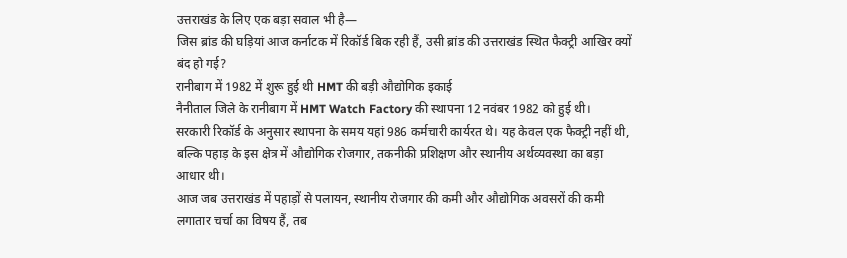उत्तराखंड के लिए एक बड़ा सवाल भी है—
जिस ब्रांड की घड़ियां आज कर्नाटक में रिकॉर्ड बिक रही हैं, उसी ब्रांड की उत्तराखंड स्थित फैक्ट्री आखिर क्यों बंद हो गई?
रानीबाग में 1982 में शुरू हुई थी HMT की बड़ी औद्योगिक इकाई
नैनीताल जिले के रानीबाग में HMT Watch Factory की स्थापना 12 नवंबर 1982 को हुई थी।
सरकारी रिकॉर्ड के अनुसार स्थापना के समय यहां 986 कर्मचारी कार्यरत थे। यह केवल एक फैक्ट्री नहीं थी, बल्कि पहाड़ के इस क्षेत्र में औद्योगिक रोजगार, तकनीकी प्रशिक्षण और स्थानीय अर्थव्यवस्था का बड़ा आधार थी।
आज जब उत्तराखंड में पहाड़ों से पलायन, स्थानीय रोजगार की कमी और औद्योगिक अवसरों की कमी लगातार चर्चा का विषय हैं, तब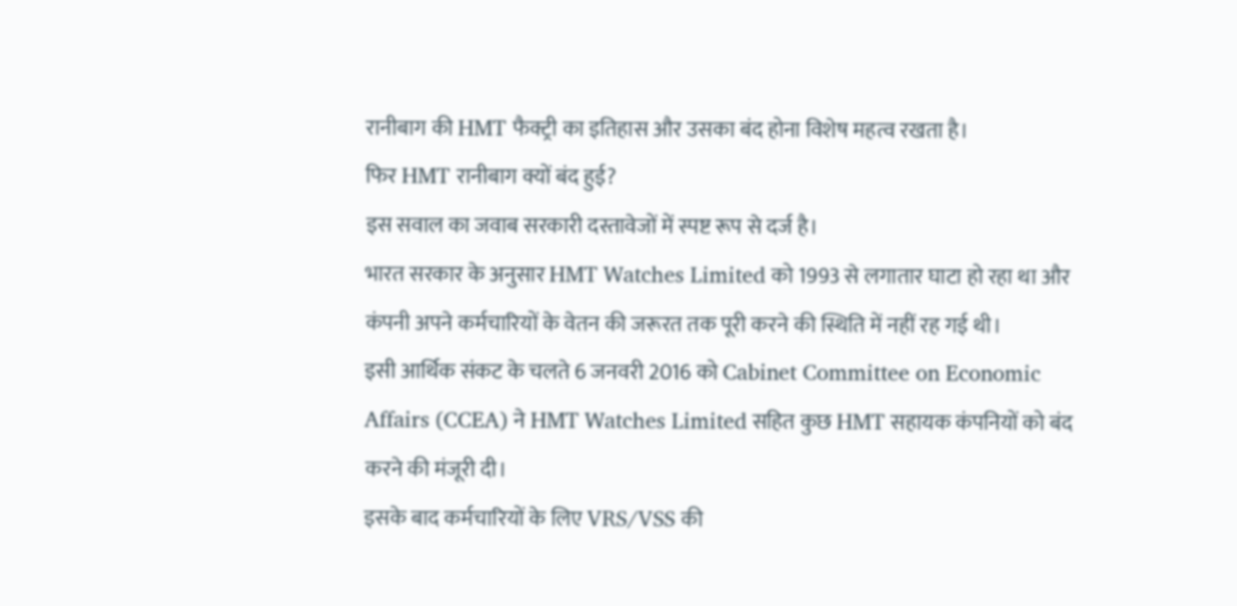रानीबाग की HMT फैक्ट्री का इतिहास और उसका बंद होना विशेष महत्व रखता है।
फिर HMT रानीबाग क्यों बंद हुई?
इस सवाल का जवाब सरकारी दस्तावेजों में स्पष्ट रूप से दर्ज है।
भारत सरकार के अनुसार HMT Watches Limited को 1993 से लगातार घाटा हो रहा था और कंपनी अपने कर्मचारियों के वेतन की जरूरत तक पूरी करने की स्थिति में नहीं रह गई थी।
इसी आर्थिक संकट के चलते 6 जनवरी 2016 को Cabinet Committee on Economic Affairs (CCEA) ने HMT Watches Limited सहित कुछ HMT सहायक कंपनियों को बंद करने की मंजूरी दी।
इसके बाद कर्मचारियों के लिए VRS/VSS की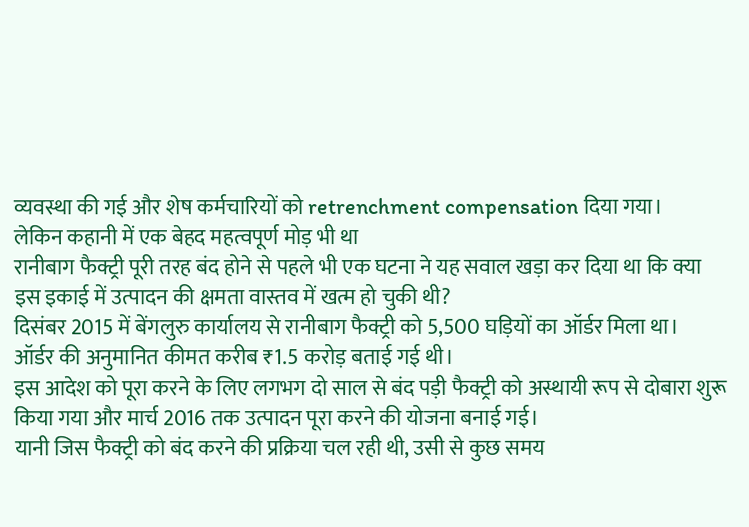व्यवस्था की गई और शेष कर्मचारियों को retrenchment compensation दिया गया।
लेकिन कहानी में एक बेहद महत्वपूर्ण मोड़ भी था
रानीबाग फैक्ट्री पूरी तरह बंद होने से पहले भी एक घटना ने यह सवाल खड़ा कर दिया था कि क्या इस इकाई में उत्पादन की क्षमता वास्तव में खत्म हो चुकी थी?
दिसंबर 2015 में बेंगलुरु कार्यालय से रानीबाग फैक्ट्री को 5,500 घड़ियों का ऑर्डर मिला था।
ऑर्डर की अनुमानित कीमत करीब ₹1.5 करोड़ बताई गई थी।
इस आदेश को पूरा करने के लिए लगभग दो साल से बंद पड़ी फैक्ट्री को अस्थायी रूप से दोबारा शुरू किया गया और मार्च 2016 तक उत्पादन पूरा करने की योजना बनाई गई।
यानी जिस फैक्ट्री को बंद करने की प्रक्रिया चल रही थी, उसी से कुछ समय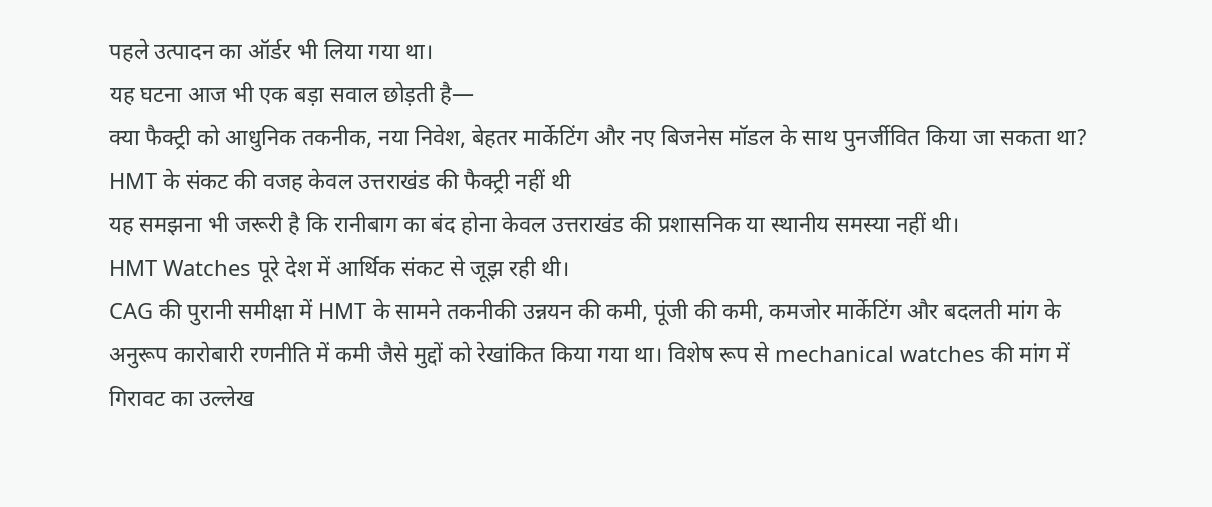पहले उत्पादन का ऑर्डर भी लिया गया था।
यह घटना आज भी एक बड़ा सवाल छोड़ती है—
क्या फैक्ट्री को आधुनिक तकनीक, नया निवेश, बेहतर मार्केटिंग और नए बिजनेस मॉडल के साथ पुनर्जीवित किया जा सकता था?
HMT के संकट की वजह केवल उत्तराखंड की फैक्ट्री नहीं थी
यह समझना भी जरूरी है कि रानीबाग का बंद होना केवल उत्तराखंड की प्रशासनिक या स्थानीय समस्या नहीं थी।
HMT Watches पूरे देश में आर्थिक संकट से जूझ रही थी।
CAG की पुरानी समीक्षा में HMT के सामने तकनीकी उन्नयन की कमी, पूंजी की कमी, कमजोर मार्केटिंग और बदलती मांग के अनुरूप कारोबारी रणनीति में कमी जैसे मुद्दों को रेखांकित किया गया था। विशेष रूप से mechanical watches की मांग में गिरावट का उल्लेख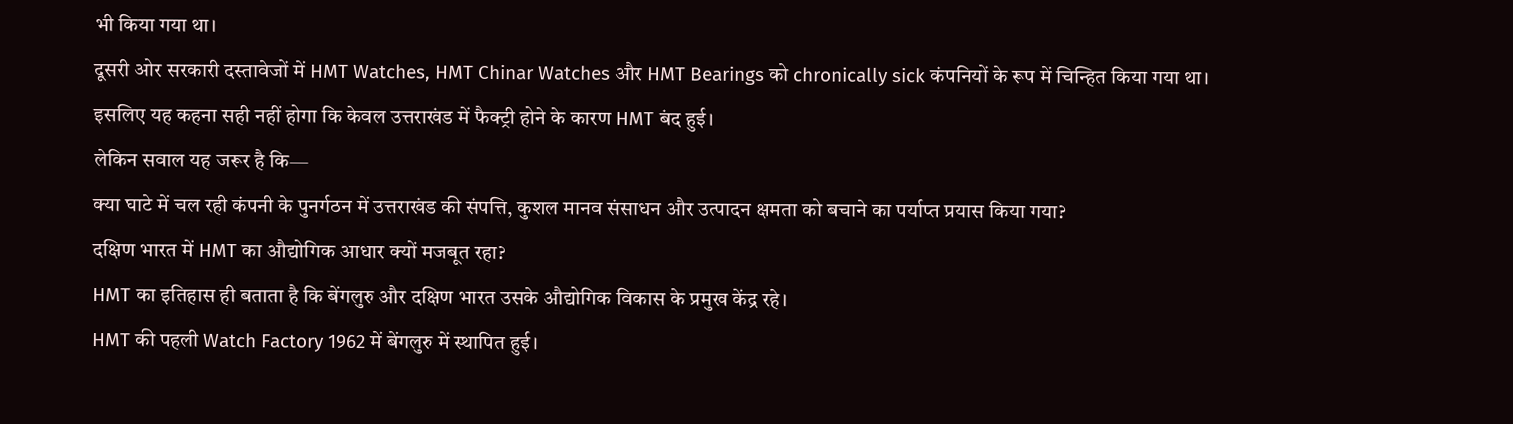भी किया गया था।
दूसरी ओर सरकारी दस्तावेजों में HMT Watches, HMT Chinar Watches और HMT Bearings को chronically sick कंपनियों के रूप में चिन्हित किया गया था।
इसलिए यह कहना सही नहीं होगा कि केवल उत्तराखंड में फैक्ट्री होने के कारण HMT बंद हुई।
लेकिन सवाल यह जरूर है कि—
क्या घाटे में चल रही कंपनी के पुनर्गठन में उत्तराखंड की संपत्ति, कुशल मानव संसाधन और उत्पादन क्षमता को बचाने का पर्याप्त प्रयास किया गया?
दक्षिण भारत में HMT का औद्योगिक आधार क्यों मजबूत रहा?
HMT का इतिहास ही बताता है कि बेंगलुरु और दक्षिण भारत उसके औद्योगिक विकास के प्रमुख केंद्र रहे।
HMT की पहली Watch Factory 1962 में बेंगलुरु में स्थापित हुई।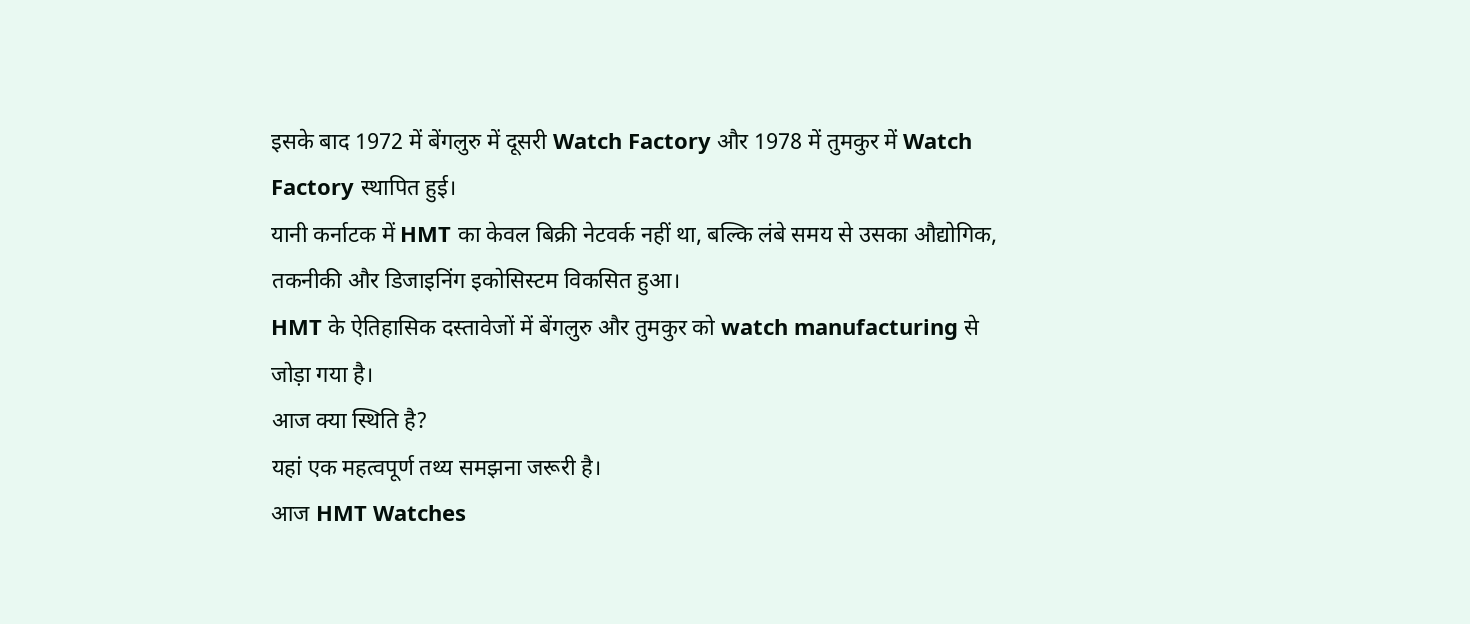इसके बाद 1972 में बेंगलुरु में दूसरी Watch Factory और 1978 में तुमकुर में Watch Factory स्थापित हुई।
यानी कर्नाटक में HMT का केवल बिक्री नेटवर्क नहीं था, बल्कि लंबे समय से उसका औद्योगिक, तकनीकी और डिजाइनिंग इकोसिस्टम विकसित हुआ।
HMT के ऐतिहासिक दस्तावेजों में बेंगलुरु और तुमकुर को watch manufacturing से जोड़ा गया है।
आज क्या स्थिति है?
यहां एक महत्वपूर्ण तथ्य समझना जरूरी है।
आज HMT Watches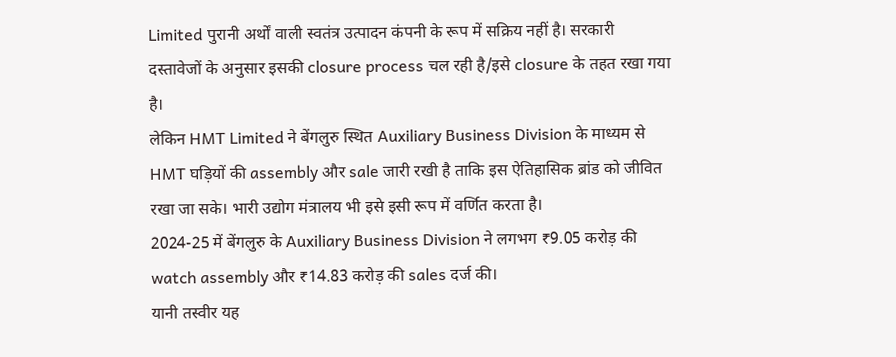Limited पुरानी अर्थों वाली स्वतंत्र उत्पादन कंपनी के रूप में सक्रिय नहीं है। सरकारी दस्तावेजों के अनुसार इसकी closure process चल रही है/इसे closure के तहत रखा गया है।
लेकिन HMT Limited ने बेंगलुरु स्थित Auxiliary Business Division के माध्यम से HMT घड़ियों की assembly और sale जारी रखी है ताकि इस ऐतिहासिक ब्रांड को जीवित रखा जा सके। भारी उद्योग मंत्रालय भी इसे इसी रूप में वर्णित करता है।
2024-25 में बेंगलुरु के Auxiliary Business Division ने लगभग ₹9.05 करोड़ की watch assembly और ₹14.83 करोड़ की sales दर्ज की।
यानी तस्वीर यह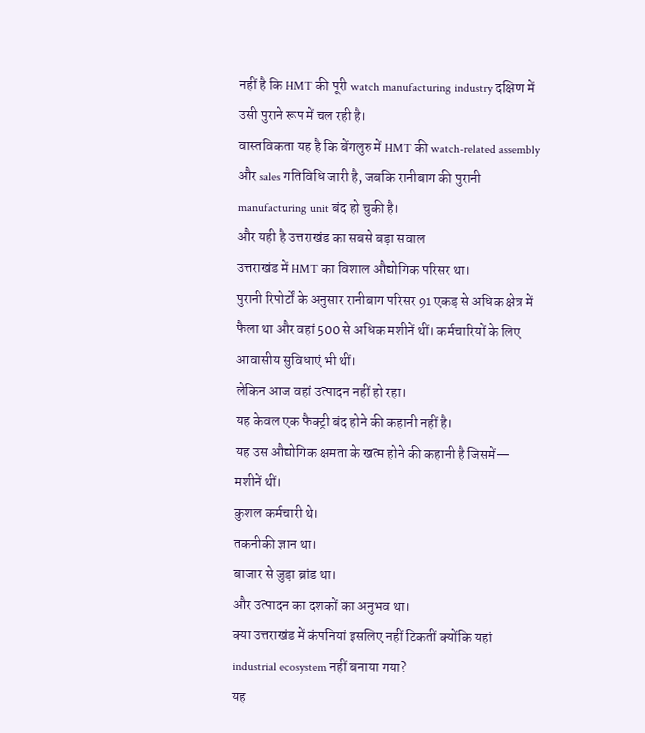नहीं है कि HMT की पूरी watch manufacturing industry दक्षिण में उसी पुराने रूप में चल रही है।
वास्तविकता यह है कि बेंगलुरु में HMT की watch-related assembly और sales गतिविधि जारी है, जबकि रानीबाग की पुरानी manufacturing unit बंद हो चुकी है।
और यही है उत्तराखंड का सबसे बड़ा सवाल
उत्तराखंड में HMT का विशाल औद्योगिक परिसर था।
पुरानी रिपोर्टों के अनुसार रानीबाग परिसर 91 एकड़ से अधिक क्षेत्र में फैला था और वहां 500 से अधिक मशीनें थीं। कर्मचारियों के लिए आवासीय सुविधाएं भी थीं।
लेकिन आज वहां उत्पादन नहीं हो रहा।
यह केवल एक फैक्ट्री बंद होने की कहानी नहीं है।
यह उस औद्योगिक क्षमता के खत्म होने की कहानी है जिसमें—
मशीनें थीं।
कुशल कर्मचारी थे।
तकनीकी ज्ञान था।
बाजार से जुड़ा ब्रांड था।
और उत्पादन का दशकों का अनुभव था।
क्या उत्तराखंड में कंपनियां इसलिए नहीं टिकतीं क्योंकि यहां industrial ecosystem नहीं बनाया गया?
यह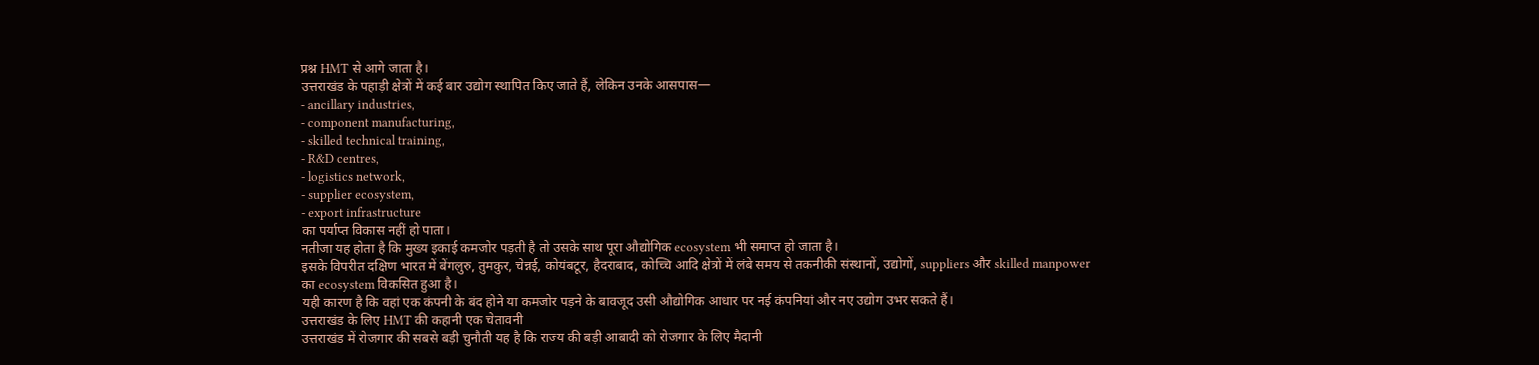प्रश्न HMT से आगे जाता है।
उत्तराखंड के पहाड़ी क्षेत्रों में कई बार उद्योग स्थापित किए जाते हैं, लेकिन उनके आसपास—
- ancillary industries,
- component manufacturing,
- skilled technical training,
- R&D centres,
- logistics network,
- supplier ecosystem,
- export infrastructure
का पर्याप्त विकास नहीं हो पाता।
नतीजा यह होता है कि मुख्य इकाई कमजोर पड़ती है तो उसके साथ पूरा औद्योगिक ecosystem भी समाप्त हो जाता है।
इसके विपरीत दक्षिण भारत में बेंगलुरु, तुमकुर, चेन्नई, कोयंबटूर, हैदराबाद, कोच्चि आदि क्षेत्रों में लंबे समय से तकनीकी संस्थानों, उद्योगों, suppliers और skilled manpower का ecosystem विकसित हुआ है।
यही कारण है कि वहां एक कंपनी के बंद होने या कमजोर पड़ने के बावजूद उसी औद्योगिक आधार पर नई कंपनियां और नए उद्योग उभर सकते हैं।
उत्तराखंड के लिए HMT की कहानी एक चेतावनी
उत्तराखंड में रोजगार की सबसे बड़ी चुनौती यह है कि राज्य की बड़ी आबादी को रोजगार के लिए मैदानी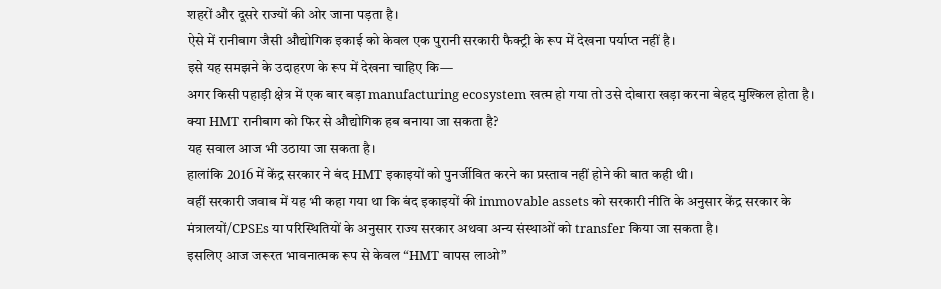शहरों और दूसरे राज्यों की ओर जाना पड़ता है।
ऐसे में रानीबाग जैसी औद्योगिक इकाई को केवल एक पुरानी सरकारी फैक्ट्री के रूप में देखना पर्याप्त नहीं है।
इसे यह समझने के उदाहरण के रूप में देखना चाहिए कि—
अगर किसी पहाड़ी क्षेत्र में एक बार बड़ा manufacturing ecosystem खत्म हो गया तो उसे दोबारा खड़ा करना बेहद मुश्किल होता है।
क्या HMT रानीबाग को फिर से औद्योगिक हब बनाया जा सकता है?
यह सवाल आज भी उठाया जा सकता है।
हालांकि 2016 में केंद्र सरकार ने बंद HMT इकाइयों को पुनर्जीवित करने का प्रस्ताव नहीं होने की बात कही थी।
वहीं सरकारी जवाब में यह भी कहा गया था कि बंद इकाइयों की immovable assets को सरकारी नीति के अनुसार केंद्र सरकार के मंत्रालयों/CPSEs या परिस्थितियों के अनुसार राज्य सरकार अथवा अन्य संस्थाओं को transfer किया जा सकता है।
इसलिए आज जरूरत भावनात्मक रूप से केवल “HMT वापस लाओ”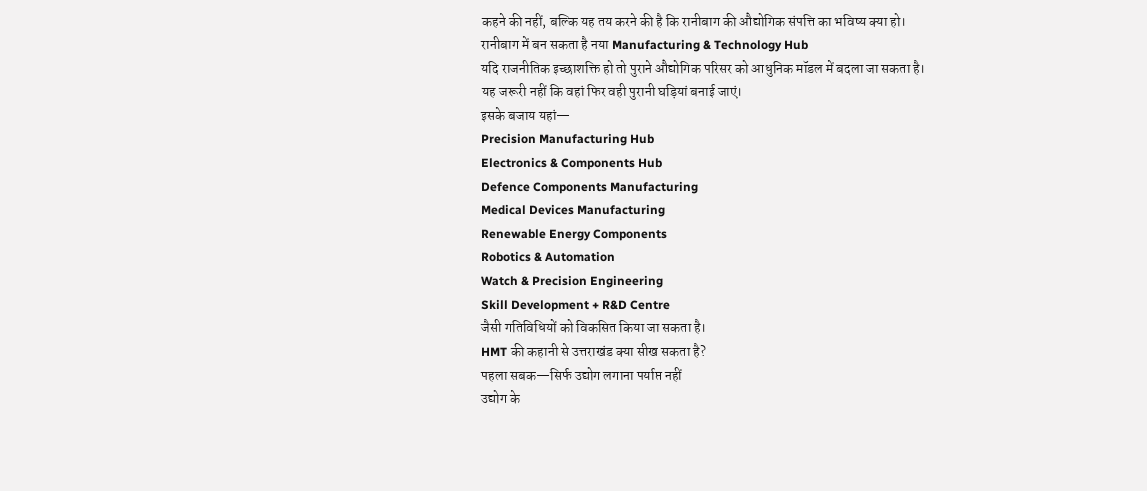कहने की नहीं, बल्कि यह तय करने की है कि रानीबाग की औद्योगिक संपत्ति का भविष्य क्या हो।
रानीबाग में बन सकता है नया Manufacturing & Technology Hub
यदि राजनीतिक इच्छाशक्ति हो तो पुराने औद्योगिक परिसर को आधुनिक मॉडल में बदला जा सकता है।
यह जरूरी नहीं कि वहां फिर वही पुरानी घड़ियां बनाई जाएं।
इसके बजाय यहां—
Precision Manufacturing Hub
Electronics & Components Hub
Defence Components Manufacturing
Medical Devices Manufacturing
Renewable Energy Components
Robotics & Automation
Watch & Precision Engineering
Skill Development + R&D Centre
जैसी गतिविधियों को विकसित किया जा सकता है।
HMT की कहानी से उत्तराखंड क्या सीख सकता है?
पहला सबक—सिर्फ उद्योग लगाना पर्याप्त नहीं
उद्योग के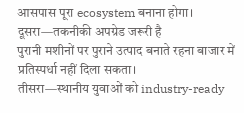आसपास पूरा ecosystem बनाना होगा।
दूसरा—तकनीकी अपग्रेड जरूरी है
पुरानी मशीनों पर पुराने उत्पाद बनाते रहना बाजार में प्रतिस्पर्धा नहीं दिला सकता।
तीसरा—स्थानीय युवाओं को industry-ready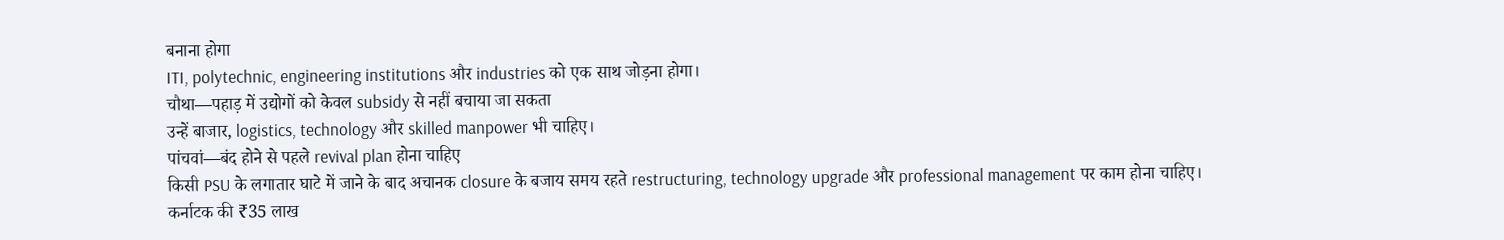बनाना होगा
ITI, polytechnic, engineering institutions और industries को एक साथ जोड़ना होगा।
चौथा—पहाड़ में उद्योगों को केवल subsidy से नहीं बचाया जा सकता
उन्हें बाजार, logistics, technology और skilled manpower भी चाहिए।
पांचवां—बंद होने से पहले revival plan होना चाहिए
किसी PSU के लगातार घाटे में जाने के बाद अचानक closure के बजाय समय रहते restructuring, technology upgrade और professional management पर काम होना चाहिए।
कर्नाटक की ₹35 लाख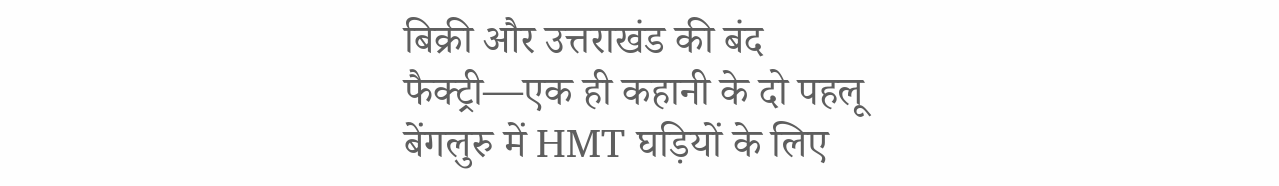बिक्री और उत्तराखंड की बंद फैक्ट्री—एक ही कहानी के दो पहलू
बेंगलुरु में HMT घड़ियों के लिए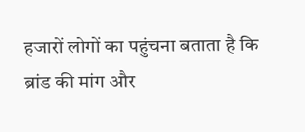हजारों लोगों का पहुंचना बताता है कि ब्रांड की मांग और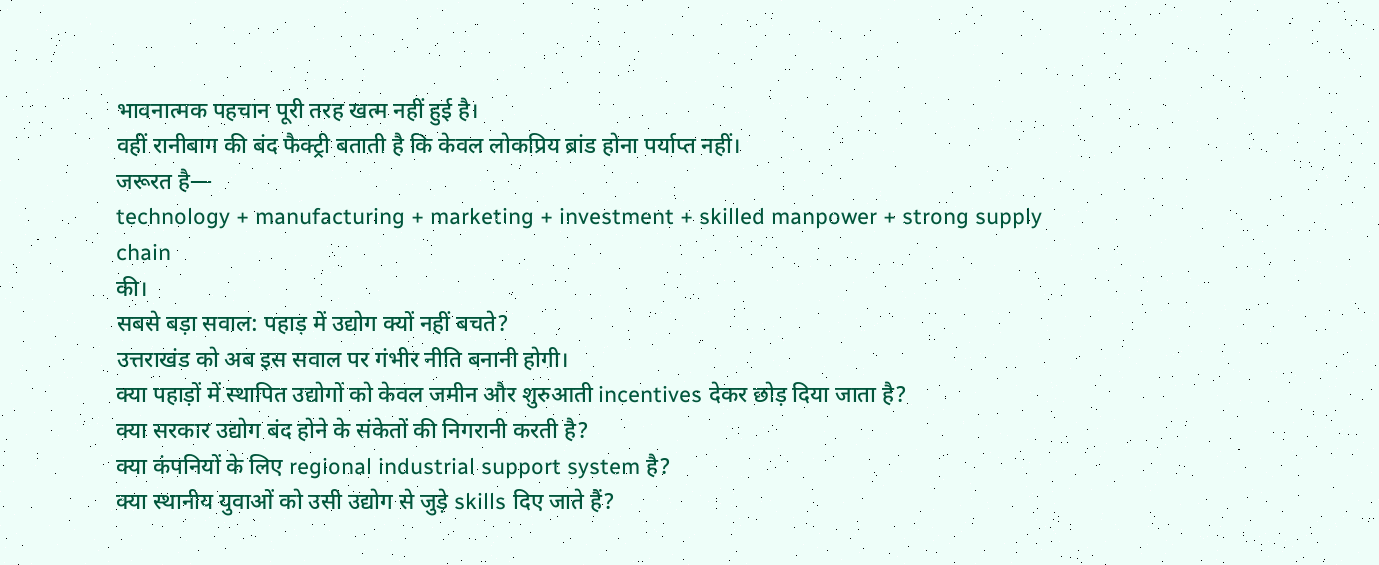भावनात्मक पहचान पूरी तरह खत्म नहीं हुई है।
वहीं रानीबाग की बंद फैक्ट्री बताती है कि केवल लोकप्रिय ब्रांड होना पर्याप्त नहीं।
जरूरत है—
technology + manufacturing + marketing + investment + skilled manpower + strong supply chain
की।
सबसे बड़ा सवाल: पहाड़ में उद्योग क्यों नहीं बचते?
उत्तराखंड को अब इस सवाल पर गंभीर नीति बनानी होगी।
क्या पहाड़ों में स्थापित उद्योगों को केवल जमीन और शुरुआती incentives देकर छोड़ दिया जाता है?
क्या सरकार उद्योग बंद होने के संकेतों की निगरानी करती है?
क्या कंपनियों के लिए regional industrial support system है?
क्या स्थानीय युवाओं को उसी उद्योग से जुड़े skills दिए जाते हैं?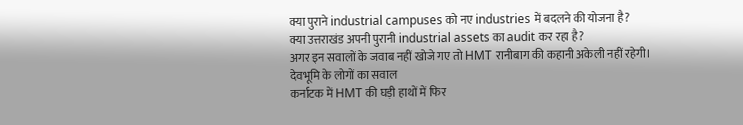क्या पुराने industrial campuses को नए industries में बदलने की योजना है?
क्या उत्तराखंड अपनी पुरानी industrial assets का audit कर रहा है?
अगर इन सवालों के जवाब नहीं खोजे गए तो HMT रानीबाग की कहानी अकेली नहीं रहेगी।
देवभूमि के लोगों का सवाल
कर्नाटक में HMT की घड़ी हाथों में फिर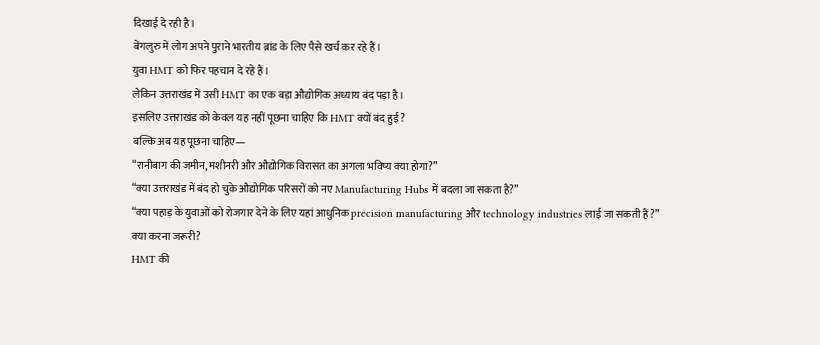दिखाई दे रही है।
बेंगलुरु में लोग अपने पुराने भारतीय ब्रांड के लिए पैसे खर्च कर रहे हैं।
युवा HMT को फिर पहचान दे रहे हैं।
लेकिन उत्तराखंड में उसी HMT का एक बड़ा औद्योगिक अध्याय बंद पड़ा है।
इसलिए उत्तराखंड को केवल यह नहीं पूछना चाहिए कि HMT क्यों बंद हुई?
बल्कि अब यह पूछना चाहिए—
“रानीबाग की जमीन, मशीनरी और औद्योगिक विरासत का अगला भविष्य क्या होगा?”
“क्या उत्तराखंड में बंद हो चुके औद्योगिक परिसरों को नए Manufacturing Hubs में बदला जा सकता है?”
“क्या पहाड़ के युवाओं को रोजगार देने के लिए यहां आधुनिक precision manufacturing और technology industries लाई जा सकती हैं?”
क्या करना जरूरी?
HMT की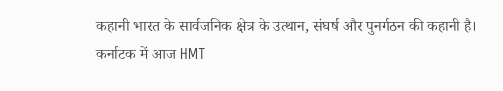कहानी भारत के सार्वजनिक क्षेत्र के उत्थान, संघर्ष और पुनर्गठन की कहानी है।
कर्नाटक में आज HMT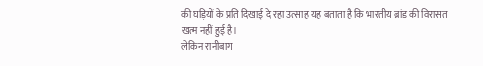की घड़ियों के प्रति दिखाई दे रहा उत्साह यह बताता है कि भारतीय ब्रांड की विरासत खत्म नहीं हुई है।
लेकिन रानीबाग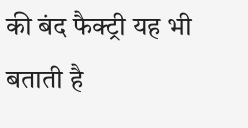की बंद फैक्ट्री यह भी बताती है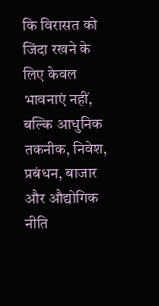कि विरासत को जिंदा रखने के लिए केवल भावनाएं नहीं, बल्कि आधुनिक तकनीक, निवेश, प्रबंधन, बाजार और औद्योगिक नीति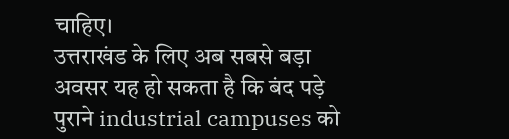चाहिए।
उत्तराखंड के लिए अब सबसे बड़ा अवसर यह हो सकता है कि बंद पड़े पुराने industrial campuses को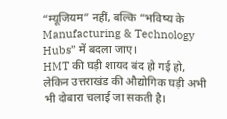“म्यूजियम” नहीं, बल्कि “भविष्य के Manufacturing & Technology Hubs” में बदला जाए।
HMT की घड़ी शायद बंद हो गई हो, लेकिन उत्तराखंड की औद्योगिक घड़ी अभी भी दोबारा चलाई जा सकती है।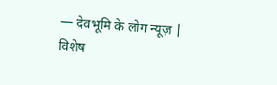— देवभूमि के लोग न्यूज़ | विशेष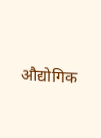औद्योगिक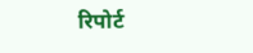रिपोर्ट